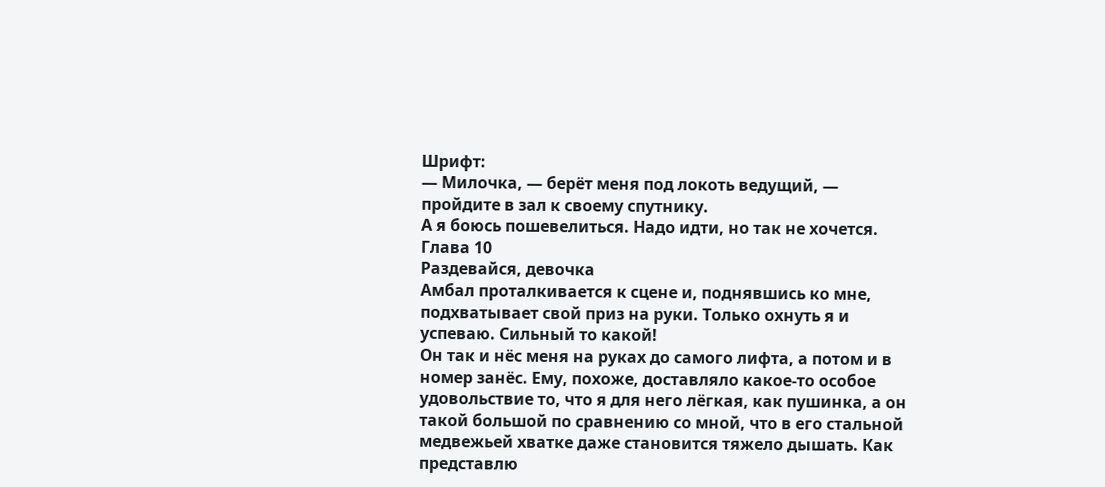Шрифт:
— Милочка, — берёт меня под локоть ведущий, — пройдите в зал к своему спутнику.
А я боюсь пошевелиться. Надо идти, но так не хочется.
Глава 10
Раздевайся, девочка
Амбал проталкивается к сцене и, поднявшись ко мне, подхватывает свой приз на руки. Только охнуть я и успеваю. Сильный то какой!
Он так и нёс меня на руках до самого лифта, а потом и в номер занёс. Ему, похоже, доставляло какое-то особое удовольствие то, что я для него лёгкая, как пушинка, а он такой большой по сравнению со мной, что в его стальной медвежьей хватке даже становится тяжело дышать. Как представлю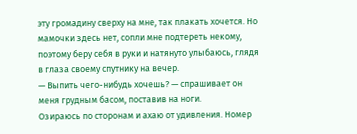эту громадину сверху на мне, так плакать хочется. Но мамочки здесь нет, сопли мне подтереть некому, поэтому беру себя в руки и натянуто улыбаюсь, глядя в глаза своему спутнику на вечер.
— Выпить чего-нибудь хочешь? — спрашивает он меня грудным басом, поставив на ноги.
Озираюсь по сторонам и ахаю от удивления. Номер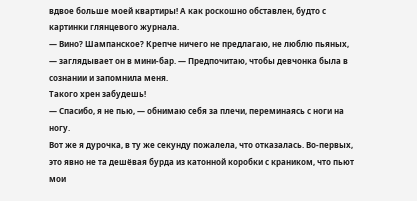вдвое больше моей квартиры! А как роскошно обставлен, будто с картинки глянцевого журнала.
— Вино? Шампанское? Крепче ничего не предлагаю, не люблю пьяных, — заглядывает он в мини-бар. — Предпочитаю, чтобы девчонка была в сознании и запомнила меня.
Такого хрен забудешь!
— Спасибо, я не пью, — обнимаю себя за плечи, переминаясь с ноги на ногу.
Вот же я дурочка, в ту же секунду пожалела, что отказалась. Во-первых, это явно не та дешёвая бурда из катонной коробки с краником, что пьют мои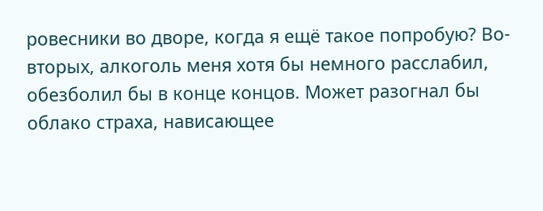ровесники во дворе, когда я ещё такое попробую? Во-вторых, алкоголь меня хотя бы немного расслабил, обезболил бы в конце концов. Может разогнал бы облако страха, нависающее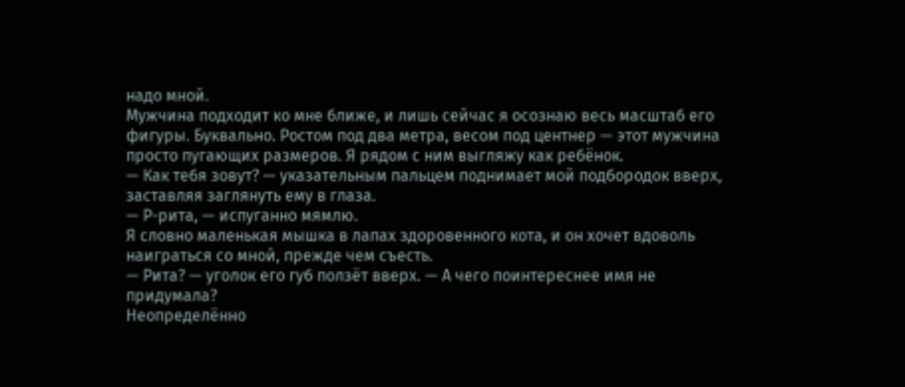надо мной.
Мужчина подходит ко мне ближе, и лишь сейчас я осознаю весь масштаб его фигуры. Буквально. Ростом под два метра, весом под центнер — этот мужчина просто пугающих размеров. Я рядом с ним выгляжу как ребёнок.
— Как тебя зовут? — указательным пальцем поднимает мой подбородок вверх, заставляя заглянуть ему в глаза.
— Р-рита, — испуганно мямлю.
Я словно маленькая мышка в лапах здоровенного кота, и он хочет вдоволь наиграться со мной, прежде чем съесть.
— Рита? — уголок его губ ползёт вверх. — А чего поинтереснее имя не придумала?
Неопределённо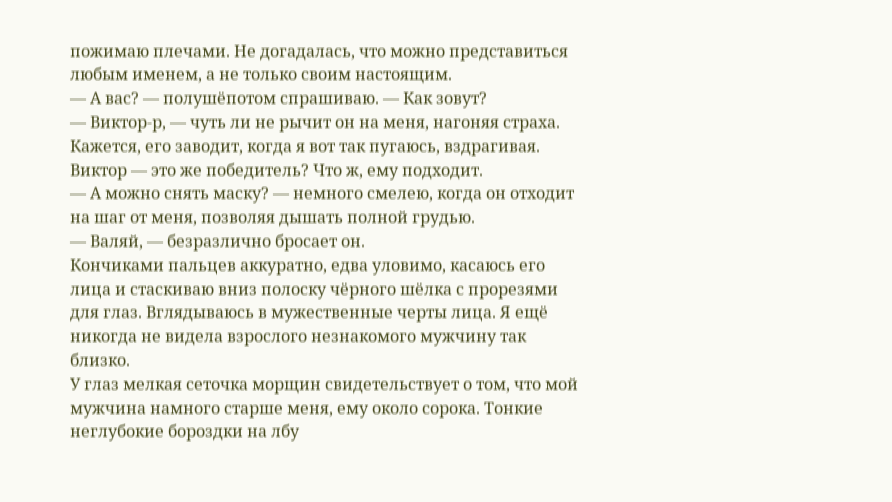пожимаю плечами. Не догадалась, что можно представиться любым именем, а не только своим настоящим.
— А вас? — полушёпотом спрашиваю. — Как зовут?
— Виктор-р, — чуть ли не рычит он на меня, нагоняя страха. Кажется, его заводит, когда я вот так пугаюсь, вздрагивая.
Виктор — это же победитель? Что ж, ему подходит.
— А можно снять маску? — немного смелею, когда он отходит на шаг от меня, позволяя дышать полной грудью.
— Валяй, — безразлично бросает он.
Кончиками пальцев аккуратно, едва уловимо, касаюсь его лица и стаскиваю вниз полоску чёрного шёлка с прорезями для глаз. Вглядываюсь в мужественные черты лица. Я ещё никогда не видела взрослого незнакомого мужчину так близко.
У глаз мелкая сеточка морщин свидетельствует о том, что мой мужчина намного старше меня, ему около сорока. Тонкие неглубокие бороздки на лбу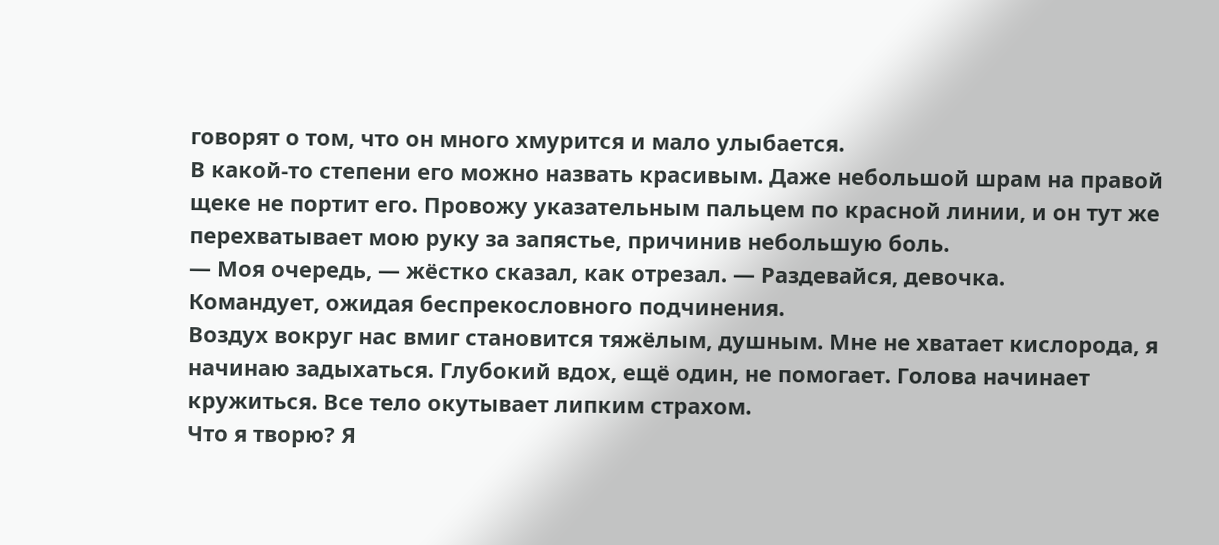говорят о том, что он много хмурится и мало улыбается.
В какой-то степени его можно назвать красивым. Даже небольшой шрам на правой щеке не портит его. Провожу указательным пальцем по красной линии, и он тут же перехватывает мою руку за запястье, причинив небольшую боль.
— Моя очередь, — жёстко сказал, как отрезал. — Раздевайся, девочка.
Командует, ожидая беспрекословного подчинения.
Воздух вокруг нас вмиг становится тяжёлым, душным. Мне не хватает кислорода, я начинаю задыхаться. Глубокий вдох, ещё один, не помогает. Голова начинает кружиться. Все тело окутывает липким страхом.
Что я творю? Я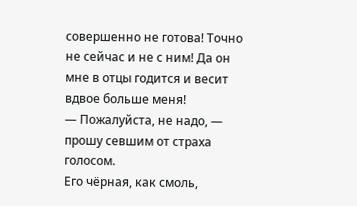совершенно не готова! Точно не сейчас и не с ним! Да он мне в отцы годится и весит вдвое больше меня!
— Пожалуйста, не надо, — прошу севшим от страха голосом.
Его чёрная, как смоль,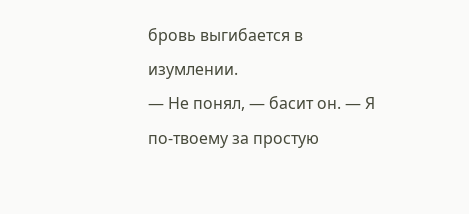бровь выгибается в изумлении.
— Не понял, — басит он. — Я по-твоему за простую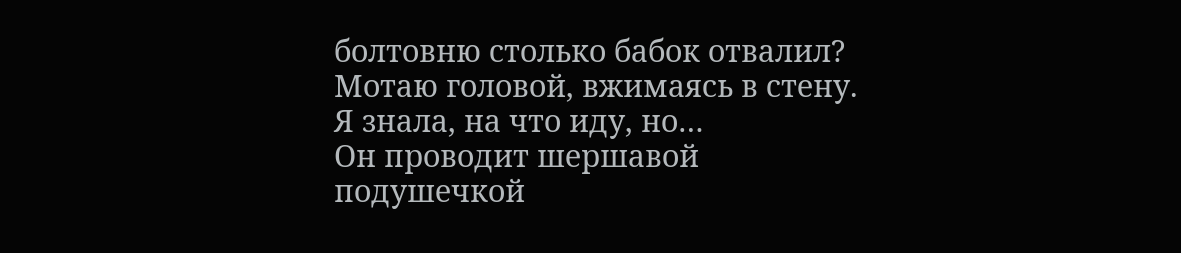болтовню столько бабок отвалил?
Мотаю головой, вжимаясь в стену. Я знала, на что иду, но…
Он проводит шершавой подушечкой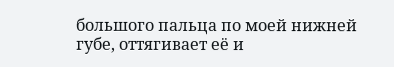большого пальца по моей нижней губе, оттягивает её и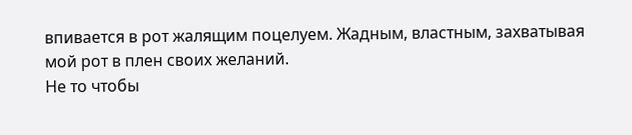впивается в рот жалящим поцелуем. Жадным, властным, захватывая мой рот в плен своих желаний.
Не то чтобы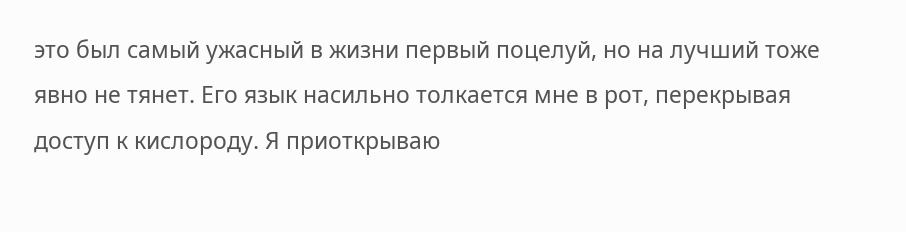это был самый ужасный в жизни первый поцелуй, но на лучший тоже явно не тянет. Его язык насильно толкается мне в рот, перекрывая доступ к кислороду. Я приоткрываю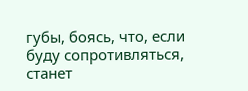губы, боясь, что, если буду сопротивляться, станет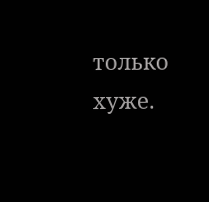только хуже.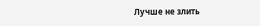Лучше не злить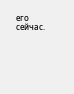его сейчас.